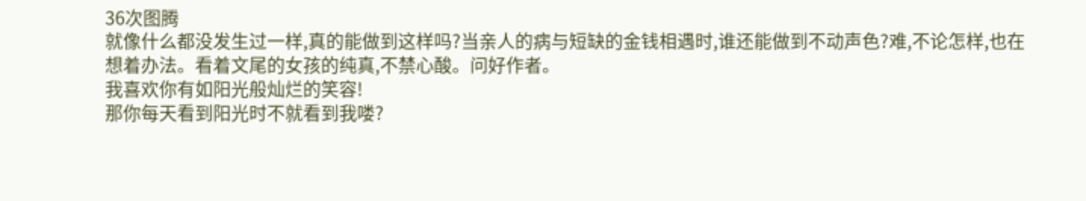36次图腾
就像什么都没发生过一样,真的能做到这样吗?当亲人的病与短缺的金钱相遇时,谁还能做到不动声色?难,不论怎样,也在想着办法。看着文尾的女孩的纯真,不禁心酸。问好作者。
我喜欢你有如阳光般灿烂的笑容!
那你每天看到阳光时不就看到我喽?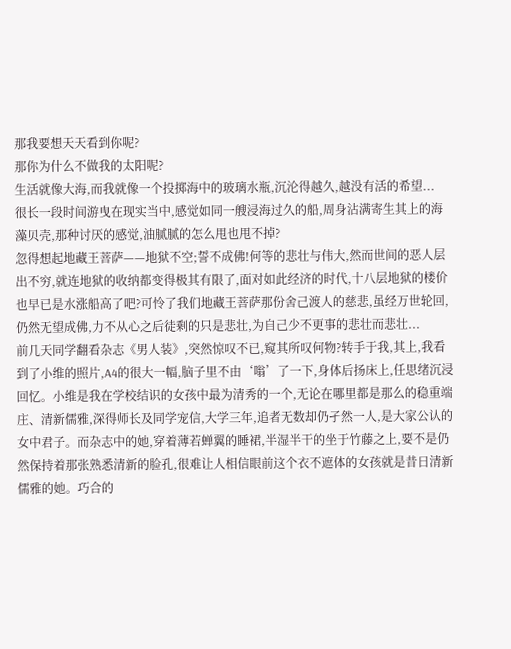那我要想天天看到你呢?
那你为什么不做我的太阳呢?
生活就像大海,而我就像一个投掷海中的玻璃水瓶,沉沦得越久,越没有活的希望...
很长一段时间游曳在现实当中,感觉如同一艘浸海过久的船,周身沾满寄生其上的海藻贝壳,那种讨厌的感觉,油腻腻的怎么甩也甩不掉?
忽得想起地藏王菩萨——地狱不空;誓不成佛!何等的悲壮与伟大,然而世间的恶人层出不穷,就连地狱的收纳都变得极其有限了,面对如此经济的时代,十八层地狱的楼价也早已是水涨船高了吧?可怜了我们地藏王菩萨那份舍己渡人的慈悲,虽经万世轮回,仍然无望成佛,力不从心之后徒剩的只是悲壮,为自己少不更事的悲壮而悲壮...
前几天同学翻看杂志《男人装》,突然惊叹不已,窥其所叹何物?转手于我,其上,我看到了小维的照片,A4的很大一幅,脑子里不由‘嗡’了一下,身体后扬床上,任思绪沉浸回忆。小维是我在学校结识的女孩中最为清秀的一个,无论在哪里都是那么的稳重端庄、清新儒雅,深得师长及同学宠信,大学三年,追者无数却仍孑然一人,是大家公认的女中君子。而杂志中的她,穿着薄若蝉翼的睡裙,半湿半干的坐于竹藤之上,要不是仍然保持着那张熟悉清新的脸孔,很难让人相信眼前这个衣不遮体的女孩就是昔日清新儒雅的她。巧合的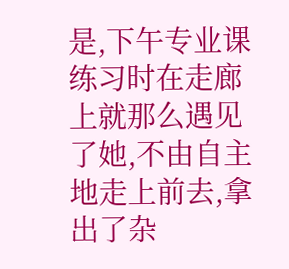是,下午专业课练习时在走廊上就那么遇见了她,不由自主地走上前去,拿出了杂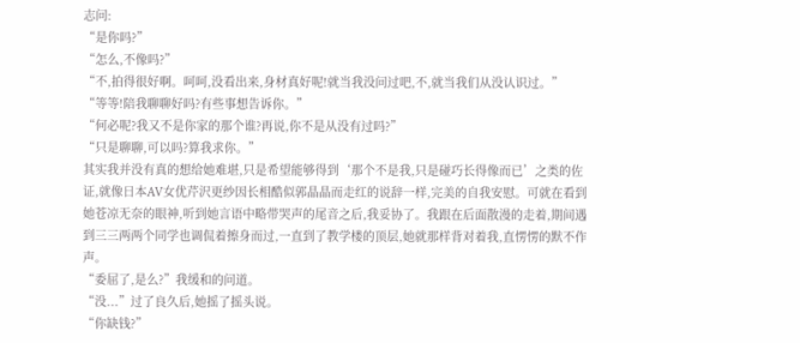志问:
“是你吗?”
“怎么,不像吗?”
“不,拍得很好啊。呵呵,没看出来,身材真好呢!就当我没问过吧,不,就当我们从没认识过。”
“等等!陪我聊聊好吗?有些事想告诉你。”
“何必呢?我又不是你家的那个谁?再说,你不是从没有过吗?”
“只是聊聊,可以吗?算我求你。”
其实我并没有真的想给她难堪,只是希望能够得到‘那个不是我,只是碰巧长得像而已’之类的佐证,就像日本AV女优芹沢更纱因长相酷似郭晶晶而走红的说辞一样,完美的自我安慰。可就在看到她苍凉无奈的眼神,听到她言语中略带哭声的尾音之后,我妥协了。我跟在后面散漫的走着,期间遇到三三两两个同学也调侃着擦身而过,一直到了教学楼的顶层,她就那样背对着我,直愣愣的默不作声。
“委屈了,是么?”我缓和的问道。
“没...”过了良久后,她摇了摇头说。
“你缺钱?”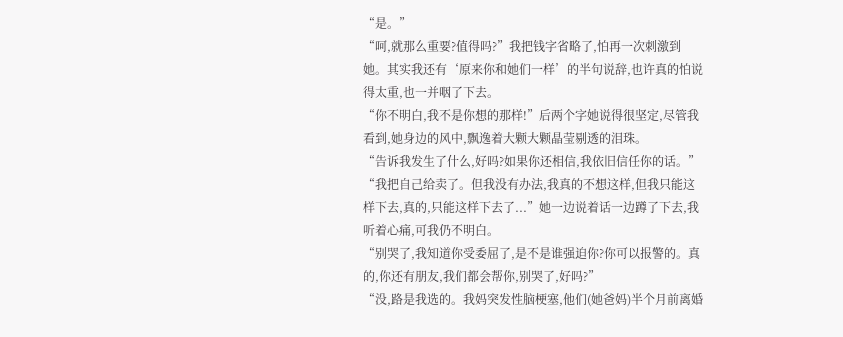“是。”
“呵,就那么重要?值得吗?”我把钱字省略了,怕再一次刺激到她。其实我还有‘原来你和她们一样’的半句说辞,也许真的怕说得太重,也一并咽了下去。
“你不明白,我不是你想的那样!”后两个字她说得很坚定,尽管我看到,她身边的风中,飘逸着大颗大颗晶莹剔透的泪珠。
“告诉我发生了什么,好吗?如果你还相信,我依旧信任你的话。”
“我把自己给卖了。但我没有办法,我真的不想这样,但我只能这样下去,真的,只能这样下去了...”她一边说着话一边蹲了下去,我听着心痛,可我仍不明白。
“别哭了,我知道你受委屈了,是不是谁强迫你?你可以报警的。真的,你还有朋友,我们都会帮你,别哭了,好吗?”
“没,路是我选的。我妈突发性脑梗塞,他们(她爸妈)半个月前离婚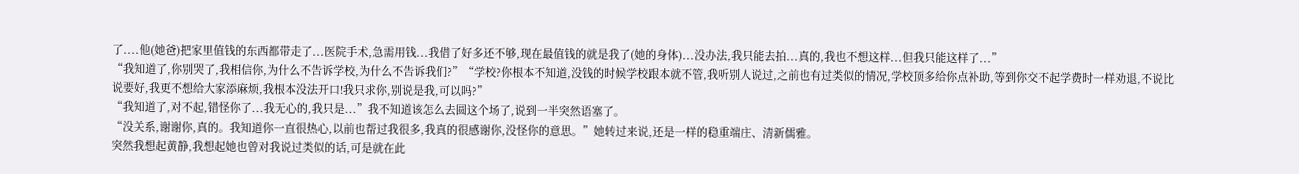了....他(她爸)把家里值钱的东西都带走了...医院手术,急需用钱...我借了好多还不够,现在最值钱的就是我了(她的身体)...没办法,我只能去拍...真的,我也不想这样...但我只能这样了...”
“我知道了,你别哭了,我相信你,为什么不告诉学校,为什么不告诉我们?”“学校?你根本不知道,没钱的时候学校跟本就不管,我听别人说过,之前也有过类似的情况,学校顶多给你点补助,等到你交不起学费时一样劝退,不说比说要好,我更不想给大家添麻烦,我根本没法开口!我只求你,别说是我,可以吗?”
“我知道了,对不起,错怪你了...我无心的,我只是...”我不知道该怎么去圆这个场了,说到一半突然语塞了。
“没关系,谢谢你,真的。我知道你一直很热心,以前也帮过我很多,我真的很感谢你,没怪你的意思。”她转过来说,还是一样的稳重端庄、清新儒雅。
突然我想起黄静,我想起她也曾对我说过类似的话,可是就在此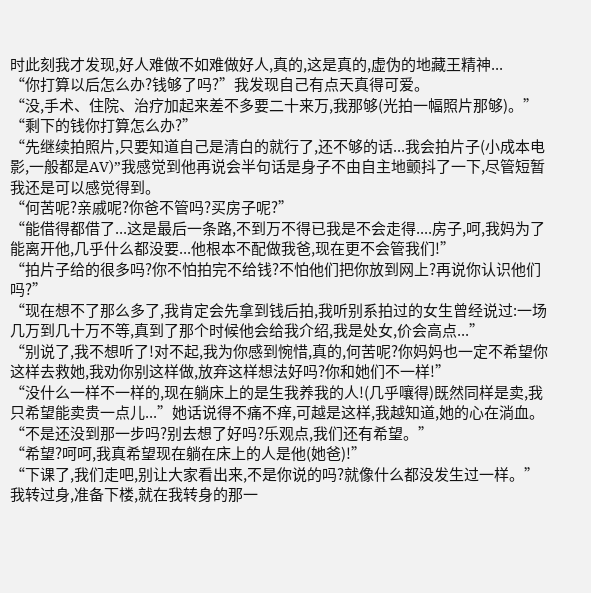时此刻我才发现,好人难做不如难做好人,真的,这是真的,虚伪的地藏王精神...
“你打算以后怎么办?钱够了吗?”我发现自己有点天真得可爱。
“没,手术、住院、治疗加起来差不多要二十来万,我那够(光拍一幅照片那够)。”
“剩下的钱你打算怎么办?”
“先继续拍照片,只要知道自己是清白的就行了,还不够的话...我会拍片子(小成本电影,一般都是AV)”我感觉到他再说会半句话是身子不由自主地颤抖了一下,尽管短暂我还是可以感觉得到。
“何苦呢?亲戚呢?你爸不管吗?买房子呢?”
“能借得都借了...这是最后一条路,不到万不得已我是不会走得....房子,呵,我妈为了能离开他,几乎什么都没要...他根本不配做我爸,现在更不会管我们!”
“拍片子给的很多吗?你不怕拍完不给钱?不怕他们把你放到网上?再说你认识他们吗?”
“现在想不了那么多了,我肯定会先拿到钱后拍,我听别系拍过的女生曾经说过:一场几万到几十万不等,真到了那个时候他会给我介绍,我是处女,价会高点...”
“别说了,我不想听了!对不起,我为你感到惋惜,真的,何苦呢?你妈妈也一定不希望你这样去救她,我劝你别这样做,放弃这样想法好吗?你和她们不一样!”
“没什么一样不一样的,现在躺床上的是生我养我的人!(几乎嚷得)既然同样是卖,我只希望能卖贵一点儿...”她话说得不痛不痒,可越是这样,我越知道,她的心在淌血。
“不是还没到那一步吗?别去想了好吗?乐观点,我们还有希望。”
“希望?呵呵,我真希望现在躺在床上的人是他(她爸)!”
“下课了,我们走吧,别让大家看出来,不是你说的吗?就像什么都没发生过一样。”我转过身,准备下楼,就在我转身的那一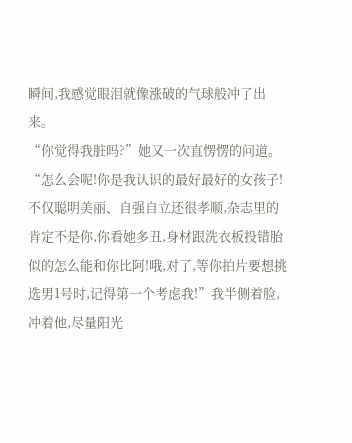瞬间,我感觉眼泪就像涨破的气球般冲了出来。
“你觉得我脏吗?”她又一次直愣愣的问道。
“怎么会呢!你是我认识的最好最好的女孩子!不仅聪明美丽、自强自立还很孝顺,杂志里的肯定不是你,你看她多丑,身材跟洗衣板投错胎似的怎么能和你比阿!哦,对了,等你拍片要想挑选男1号时,记得第一个考虑我!”我半侧着脸,冲着他,尽量阳光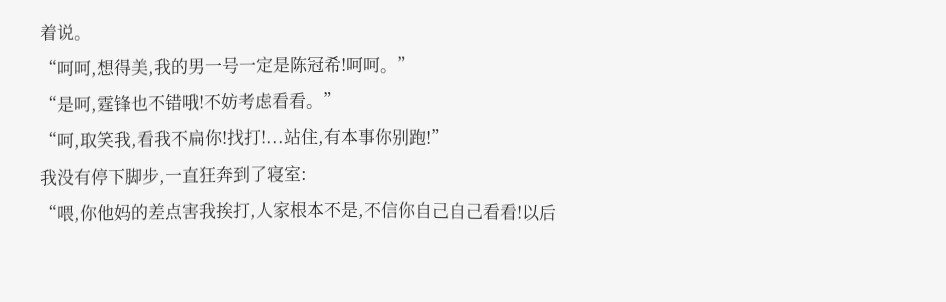着说。
“呵呵,想得美,我的男一号一定是陈冠希!呵呵。”
“是呵,霆锋也不错哦!不妨考虑看看。”
“呵,取笑我,看我不扁你!找打!...站住,有本事你别跑!”
我没有停下脚步,一直狂奔到了寝室:
“喂,你他妈的差点害我挨打,人家根本不是,不信你自己自己看看!以后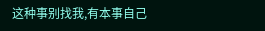这种事别找我,有本事自己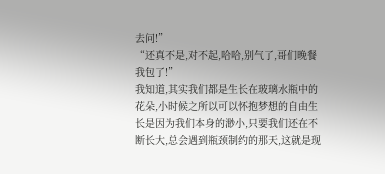去问!”
“还真不是,对不起,哈哈,别气了,哥们晚餐我包了!”
我知道,其实我们都是生长在玻璃水瓶中的花朵,小时候之所以可以怀抱梦想的自由生长是因为我们本身的渺小,只要我们还在不断长大,总会遇到瓶颈制约的那天,这就是现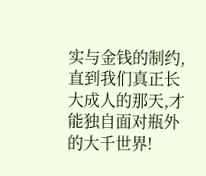实与金钱的制约,直到我们真正长大成人的那天,才能独自面对瓶外的大千世界!